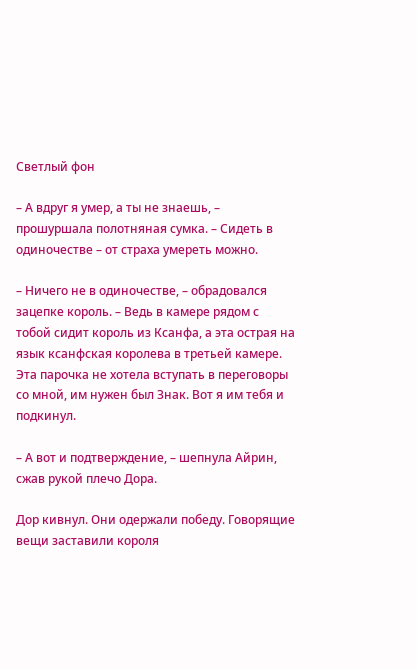Светлый фон

– А вдруг я умер, а ты не знаешь, – прошуршала полотняная сумка. – Сидеть в одиночестве – от страха умереть можно.

– Ничего не в одиночестве, – обрадовался зацепке король. – Ведь в камере рядом с тобой сидит король из Ксанфа, а эта острая на язык ксанфская королева в третьей камере. Эта парочка не хотела вступать в переговоры со мной, им нужен был Знак. Вот я им тебя и подкинул.

– А вот и подтверждение, – шепнула Айрин, сжав рукой плечо Дора.

Дор кивнул. Они одержали победу. Говорящие вещи заставили короля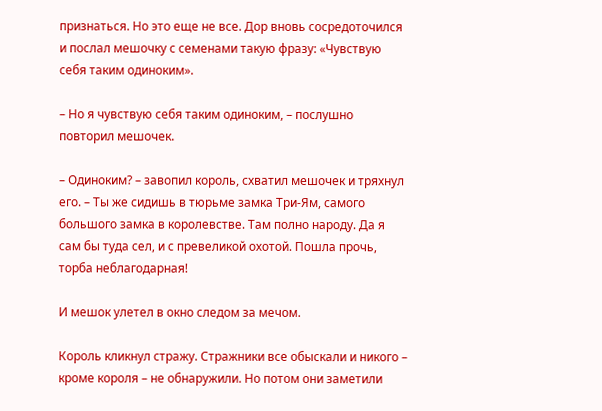признаться. Но это еще не все. Дор вновь сосредоточился и послал мешочку с семенами такую фразу: «Чувствую себя таким одиноким».

– Но я чувствую себя таким одиноким, – послушно повторил мешочек.

– Одиноким? – завопил король, схватил мешочек и тряхнул его. – Ты же сидишь в тюрьме замка Три-Ям, самого большого замка в королевстве. Там полно народу. Да я сам бы туда сел, и с превеликой охотой. Пошла прочь, торба неблагодарная!

И мешок улетел в окно следом за мечом.

Король кликнул стражу. Стражники все обыскали и никого – кроме короля – не обнаружили. Но потом они заметили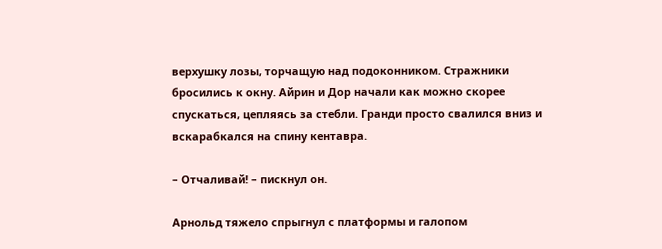верхушку лозы, торчащую над подоконником. Стражники бросились к окну. Айрин и Дор начали как можно скорее спускаться, цепляясь за стебли. Гранди просто свалился вниз и вскарабкался на спину кентавра.

– Отчаливай! – пискнул он.

Арнольд тяжело спрыгнул с платформы и галопом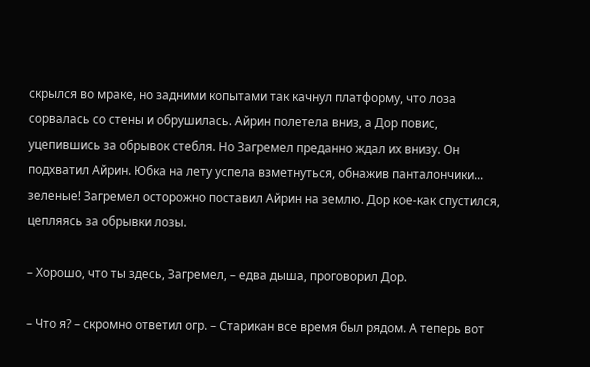скрылся во мраке, но задними копытами так качнул платформу, что лоза сорвалась со стены и обрушилась. Айрин полетела вниз, а Дор повис, уцепившись за обрывок стебля. Но Загремел преданно ждал их внизу. Он подхватил Айрин. Юбка на лету успела взметнуться, обнажив панталончики... зеленые! Загремел осторожно поставил Айрин на землю. Дор кое-как спустился, цепляясь за обрывки лозы.

– Хорошо, что ты здесь, Загремел, – едва дыша, проговорил Дор.

– Что я? – скромно ответил огр. – Старикан все время был рядом. А теперь вот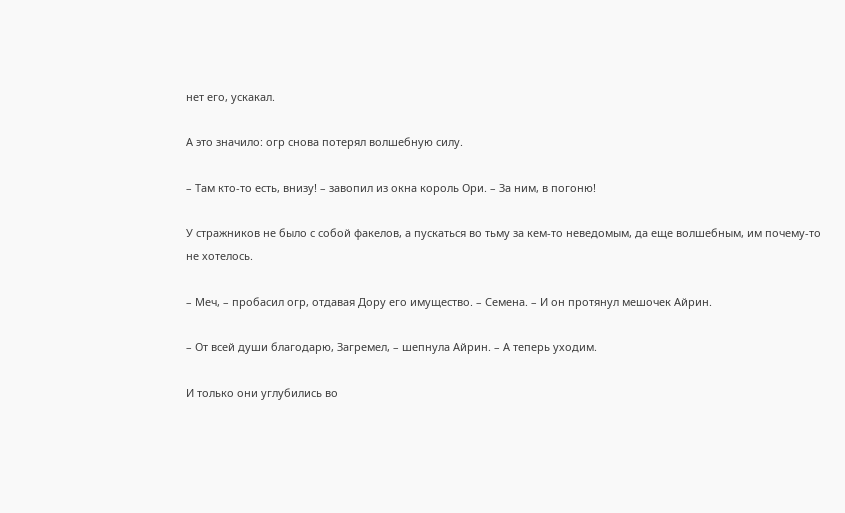нет его, ускакал.

А это значило: огр снова потерял волшебную силу.

– Там кто-то есть, внизу! – завопил из окна король Ори. – За ним, в погоню!

У стражников не было с собой факелов, а пускаться во тьму за кем-то неведомым, да еще волшебным, им почему-то не хотелось.

– Меч, – пробасил огр, отдавая Дору его имущество. – Семена. – И он протянул мешочек Айрин.

– От всей души благодарю, Загремел, – шепнула Айрин. – А теперь уходим.

И только они углубились во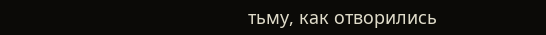тьму, как отворились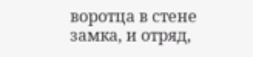воротца в стене замка, и отряд,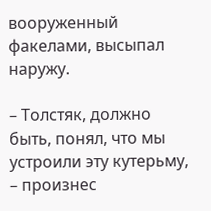вооруженный факелами, высыпал наружу.

– Толстяк, должно быть, понял, что мы устроили эту кутерьму, – произнес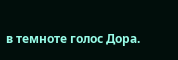в темноте голос Дора.